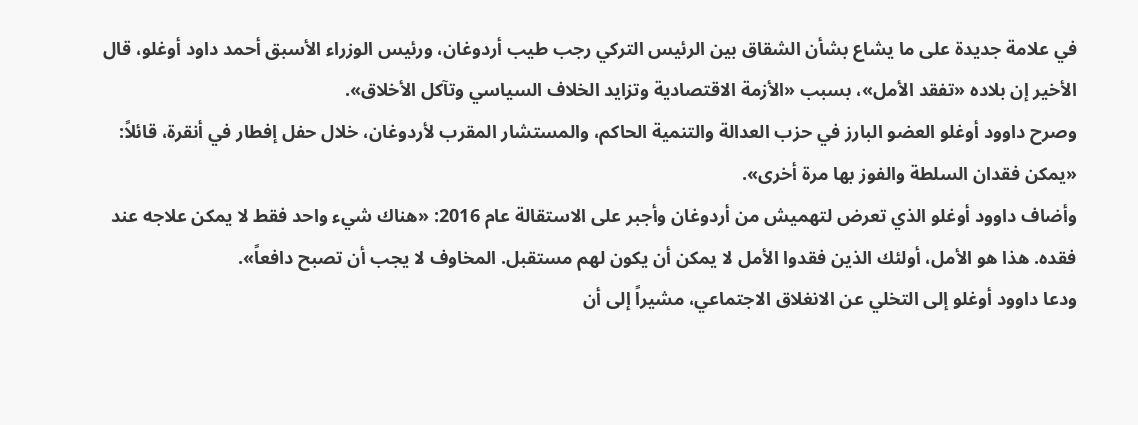في علامة جديدة على ما يشاع بشأن الشقاق بين الرئيس التركي رجب طيب أردوغان، ورئيس الوزراء الأسبق أحمد داود أوغلو، قال الأخير إن بلاده «تفقد الأمل»، بسبب «الأزمة الاقتصادية وتزايد الخلاف السياسي وتآكل الأخلاق».
وصرح داوود أوغلو العضو البارز في حزب العدالة والتنمية الحاكم، والمستشار المقرب لأردوغان، خلال حفل إفطار في أنقرة، قائلاً: «يمكن فقدان السلطة والفوز بها مرة أخرى».
وأضاف داوود أوغلو الذي تعرض لتهميش من أردوغان وأجبر على الاستقالة عام 2016: «هناك شيء واحد فقط لا يمكن علاجه عند فقده. هذا هو الأمل، أولئك الذين فقدوا الأمل لا يمكن أن يكون لهم مستقبل. المخاوف لا يجب أن تصبح دافعاً».
ودعا داوود أوغلو إلى التخلي عن الانغلاق الاجتماعي، مشيراً إلى أن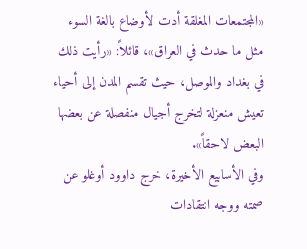«المجتمعات المغلقة أدت لأوضاع بالغة السوء مثل ما حدث في العراق»، قائلاً: «رأيت ذلك في بغداد والموصل، حيث تقسم المدن إلى أحياء تعيش منعزلة لتخرج أجيال منفصلة عن بعضها البعض لاحقاً».
وفي الأسابيع الأخيرة، خرج داوود أوغلو عن صمته ووجه انتقادات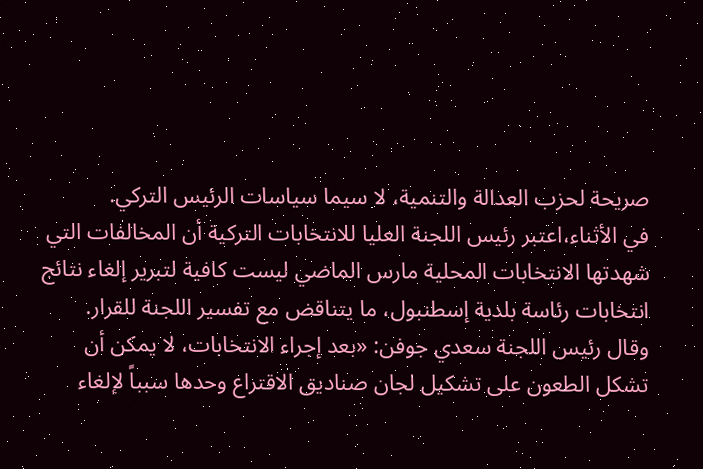صريحة لحزب العدالة والتنمية، لا سيما سياسات الرئيس التركي.
في الأثناء،اعتبر رئيس اللجنة العليا للانتخابات التركية أن المخالفات التي شهدتها الانتخابات المحلية مارس الماضي ليست كافية لتبرير إلغاء نتائج انتخابات رئاسة بلدية إسطنبول، ما يتناقض مع تفسير اللجنة للقرار.
وقال رئيس اللجنة سعدي جوفن: «بعد إجراء الانتخابات، لا يمكن أن تشكل الطعون على تشكيل لجان صناديق الاقتراع وحدها سبباً لإلغاء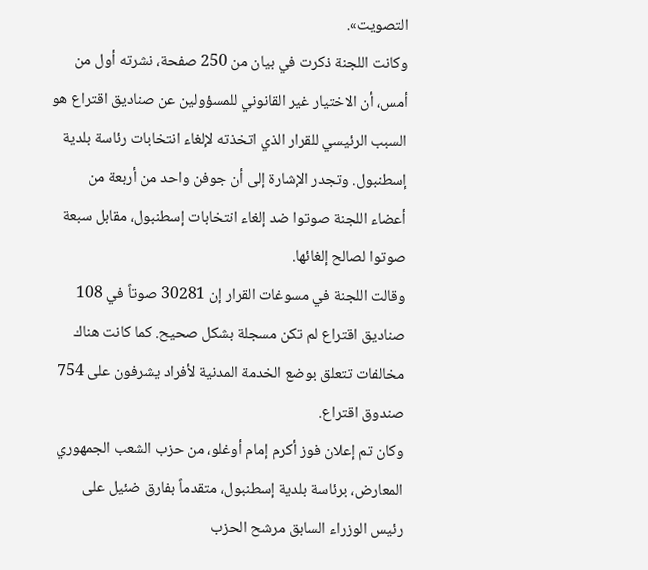التصويت».
وكانت اللجنة ذكرت في بيان من 250 صفحة، نشرته أول من أمس، أن الاختيار غير القانوني للمسؤولين عن صناديق اقتراع هو السبب الرئيسي للقرار الذي اتخذته لإلغاء انتخابات رئاسة بلدية إسطنبول. وتجدر الإشارة إلى أن جوفن واحد من أربعة من أعضاء اللجنة صوتوا ضد إلغاء انتخابات إسطنبول، مقابل سبعة صوتوا لصالح إلغائها.
وقالت اللجنة في مسوغات القرار إن 30281 صوتاً في 108 صناديق اقتراع لم تكن مسجلة بشكل صحيح. كما كانت هناك مخالفات تتعلق بوضع الخدمة المدنية لأفراد يشرفون على 754 صندوق اقتراع.
وكان تم إعلان فوز أكرم إمام أوغلو، من حزب الشعب الجمهوري المعارض، برئاسة بلدية إسطنبول، متقدماً بفارق ضئيل على رئيس الوزراء السابق مرشح الحزب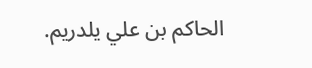الحاكم بن علي يلدريم.